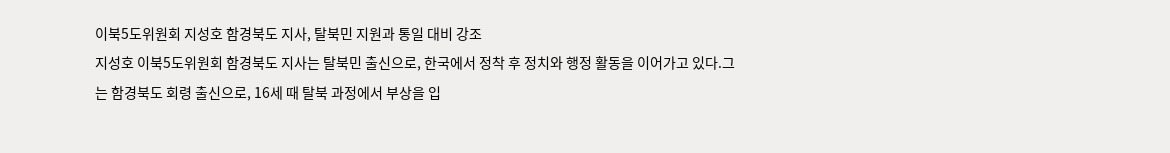이북5도위원회 지성호 함경북도 지사, 탈북민 지원과 통일 대비 강조
지성호 이북5도위원회 함경북도 지사는 탈북민 출신으로, 한국에서 정착 후 정치와 행정 활동을 이어가고 있다.그는 함경북도 회령 출신으로, 16세 때 탈북 과정에서 부상을 입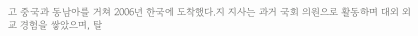고 중국과 동남아를 거쳐 2006년 한국에 도착했다.지 지사는 과거 국회 의원으로 활동하며 대외 외교 경험을 쌓았으며, 탈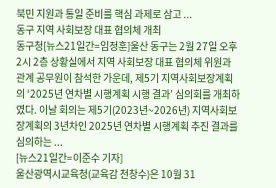북민 지원과 통일 준비를 핵심 과제로 삼고 ...
동구 지역 사회보장 대표 협의체 개최
동구청[뉴스21일간=임정훈]울산 동구는 2월 27일 오후 2시 2층 상황실에서 지역 사회보장 대표 협의체 위원과 관계 공무원이 참석한 가운데, 제5기 지역사회보장계획의 ‘2025년 연차별 시행계획 시행 결과’ 심의회를 개최하였다. 이날 회의는 제5기(2023년~2026년) 지역사회보장계획의 3년차인 2025년 연차별 시행계획 추진 결과를 심의하는 ...
[뉴스21일간=이준수 기자]
울산광역시교육청(교육감 천창수)은 10월 31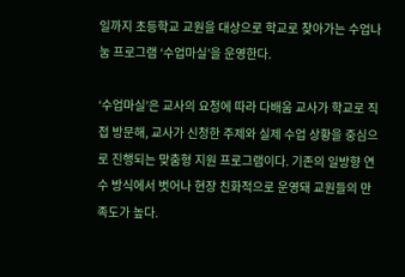일까지 초등학교 교원을 대상으로 학교로 찾아가는 수업나눔 프로그램 ‘수업마실’을 운영한다.

‘수업마실’은 교사의 요청에 따라 다배움 교사가 학교로 직접 방문해, 교사가 신청한 주제와 실제 수업 상황을 중심으로 진행되는 맞춤형 지원 프로그램이다. 기존의 일방향 연수 방식에서 벗어나 현장 친화적으로 운영돼 교원들의 만족도가 높다.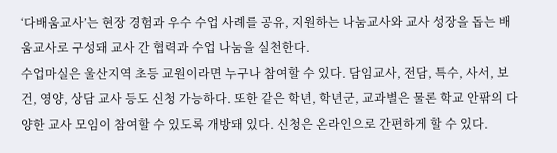‘다배움교사’는 현장 경험과 우수 수업 사례를 공유, 지원하는 나눔교사와 교사 성장을 돕는 배움교사로 구성돼 교사 간 협력과 수업 나눔을 실천한다.
수업마실은 울산지역 초등 교원이라면 누구나 참여할 수 있다. 담임교사, 전담, 특수, 사서, 보건, 영양, 상담 교사 등도 신청 가능하다. 또한 같은 학년, 학년군, 교과별은 물론 학교 안팎의 다양한 교사 모임이 참여할 수 있도록 개방돼 있다. 신청은 온라인으로 간편하게 할 수 있다.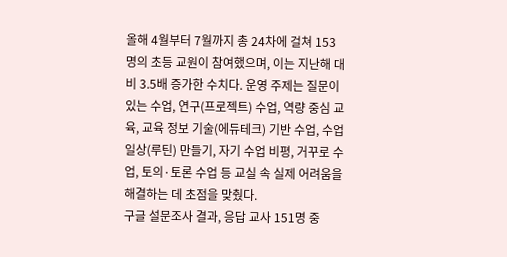올해 4월부터 7월까지 총 24차에 걸쳐 153명의 초등 교원이 참여했으며, 이는 지난해 대비 3.5배 증가한 수치다. 운영 주제는 질문이 있는 수업, 연구(프로젝트) 수업, 역량 중심 교육, 교육 정보 기술(에듀테크) 기반 수업, 수업 일상(루틴) 만들기, 자기 수업 비평, 거꾸로 수업, 토의·토론 수업 등 교실 속 실제 어려움을 해결하는 데 초점을 맞췄다.
구글 설문조사 결과, 응답 교사 151명 중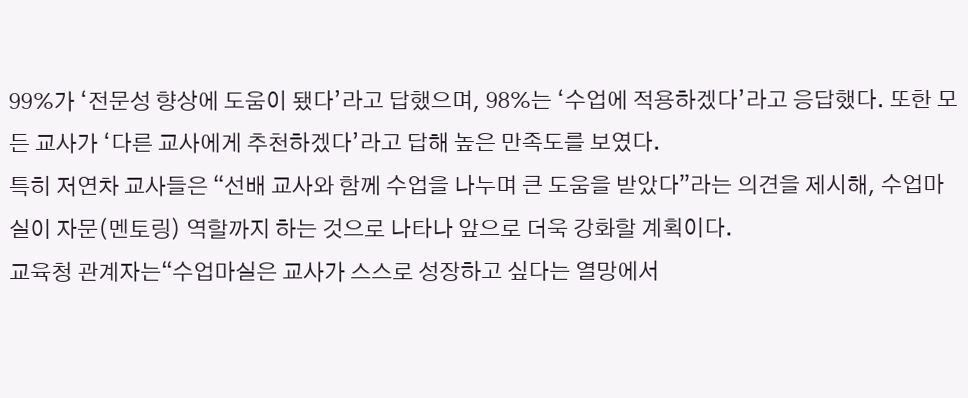99%가 ‘전문성 향상에 도움이 됐다’라고 답했으며, 98%는 ‘수업에 적용하겠다’라고 응답했다. 또한 모든 교사가 ‘다른 교사에게 추천하겠다’라고 답해 높은 만족도를 보였다.
특히 저연차 교사들은 “선배 교사와 함께 수업을 나누며 큰 도움을 받았다”라는 의견을 제시해, 수업마실이 자문(멘토링) 역할까지 하는 것으로 나타나 앞으로 더욱 강화할 계획이다.
교육청 관계자는“수업마실은 교사가 스스로 성장하고 싶다는 열망에서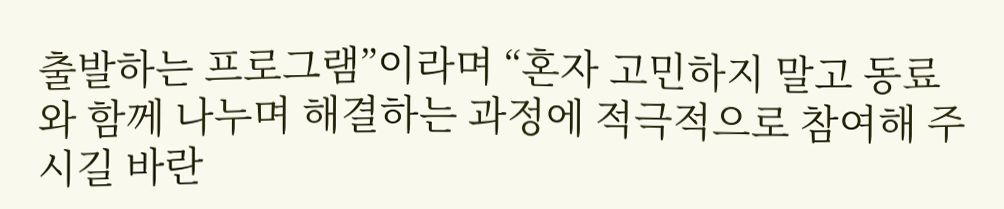출발하는 프로그램”이라며 “혼자 고민하지 말고 동료와 함께 나누며 해결하는 과정에 적극적으로 참여해 주시길 바란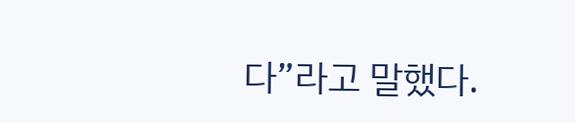다”라고 말했다.